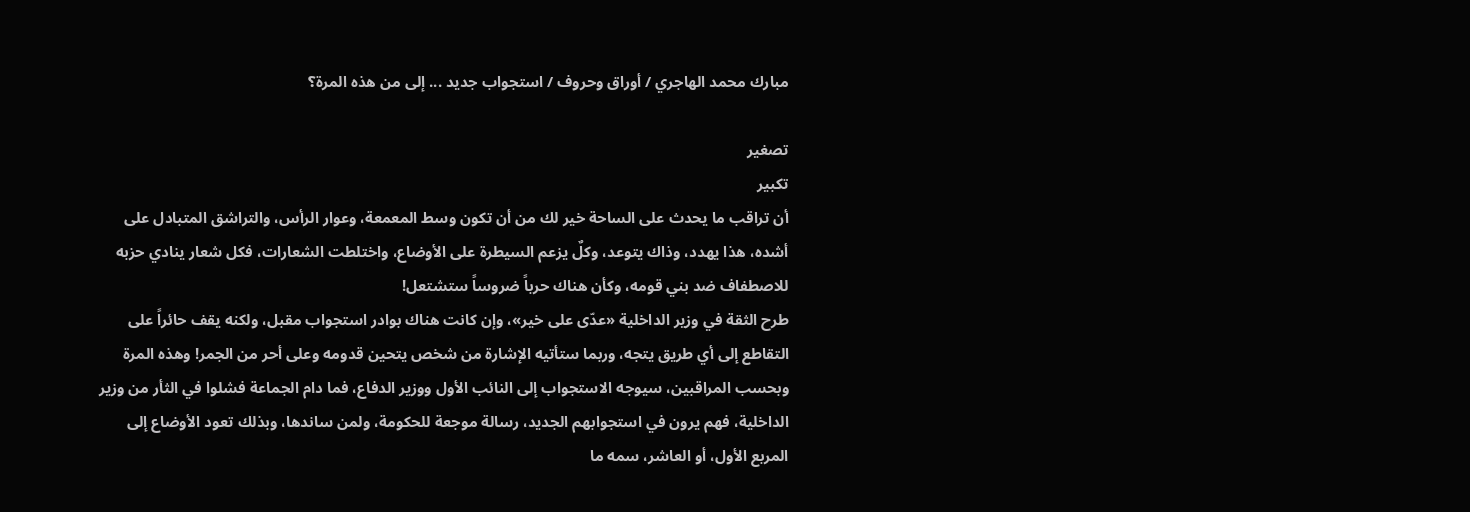مبارك محمد الهاجري / أوراق وحروف / استجواب جديد ... إلى من هذه المرة؟

تصغير
تكبير
أن تراقب ما يحدث على الساحة خير لك من أن تكون وسط المعمعة، وعوار الرأس، والتراشق المتبادل على أشده، هذا يهدد، وذاك يتوعد، وكلٌ يزعم السيطرة على الأوضاع، واختلطت الشعارات، فكل شعار ينادي حزبه للاصطفاف ضد بني قومه، وكأن هناك حرباً ضروساً ستشتعل!
طرح الثقة في وزير الداخلية «عدّى على خير»، وإن كانت هناك بوادر استجواب مقبل، ولكنه يقف حائراً على التقاطع إلى أي طريق يتجه، وربما ستأتيه الإشارة من شخص يتحين قدومه وعلى أحر من الجمر! وهذه المرة وبحسب المراقبين، سيوجه الاستجواب إلى النائب الأول ووزير الدفاع، فما دام الجماعة فشلوا في الثأر من وزير الداخلية، فهم يرون في استجوابهم الجديد، رسالة موجعة للحكومة، ولمن ساندها، وبذلك تعود الأوضاع إلى المربع الأول، أو العاشر، سمه ما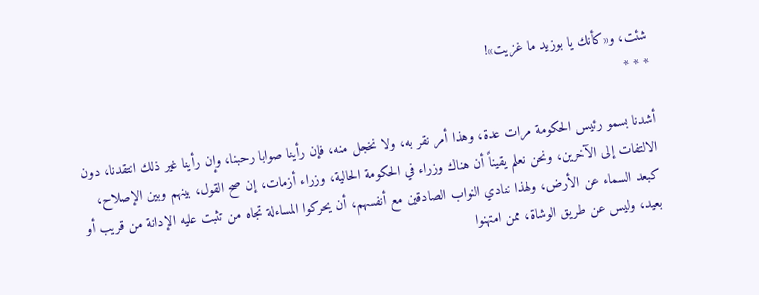شئت، و«كأنك يا بوزيد ما غزيت»!
* * *

أشدنا بسمو رئيس الحكومة مرات عدة، وهذا أمر نقر به، ولا نخجل منه، فإن رأينا صوابا رحبنا، وإن رأينا غير ذلك انتقدنا، دون الالتفات إلى الآخرين، ونحن نعلم يقيناً أن هناك وزراء في الحكومة الحالية، وزراء أزمات، إن صح القول، بينهم وبين الإصلاح، كبعد السماء عن الأرض، ولهذا ننادي النواب الصادقين مع أنفسهم، أن يحركوا المساءلة تجاه من تثبت عليه الإدانة من قريب أو بعيد، وليس عن طريق الوشاة، ممن امتهنوا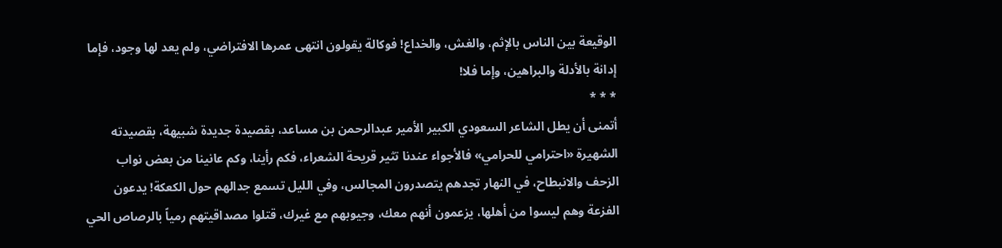الوقيعة بين الناس بالإثم، والغش، والخداع! فوكالة يقولون انتهى عمرها الافتراضي، ولم يعد لها وجود، فإما إدانة بالأدلة والبراهين، وإما فلا!
* * *
أتمنى أن يطل الشاعر السعودي الكبير الأمير عبدالرحمن بن مساعد، بقصيدة جديدة شبيهة، بقصيدته الشهيرة «احترامي للحرامي» فالأجواء عندنا تثير قريحة الشعراء، فكم رأينا، وكم عانينا من بعض نواب الزحف والانبطاح، في النهار تجدهم يتصدرون المجالس، وفي الليل تسمع جدالهم حول الكعكة! يدعون الفزعة وهم ليسوا من أهلها، يزعمون أنهم معك، وجيوبهم مع غيرك، قتلوا مصداقيتهم رمياً بالرصاص الحي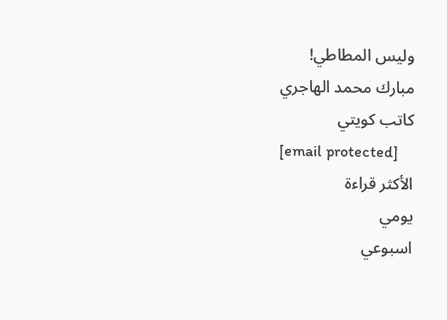وليس المطاطي!
مبارك محمد الهاجري
كاتب كويتي
[email protected]
الأكثر قراءة
يومي
اسبوعي